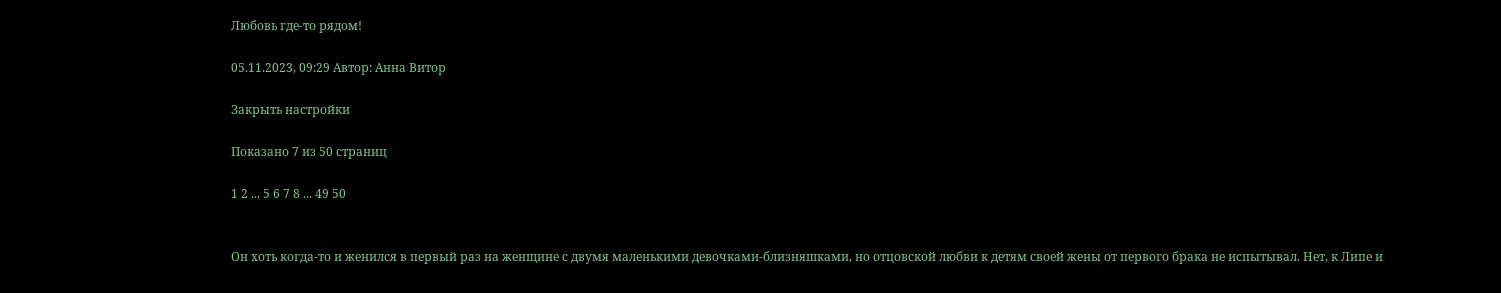Любовь где-то рядом!

05.11.2023, 09:29 Автор: Анна Витор

Закрыть настройки

Показано 7 из 50 страниц

1 2 ... 5 6 7 8 ... 49 50


Он хоть когда-то и женился в первый раз на женщине с двумя маленькими девочками-близняшками, но отцовской любви к детям своей жены от первого брака не испытывал. Нет, к Липе и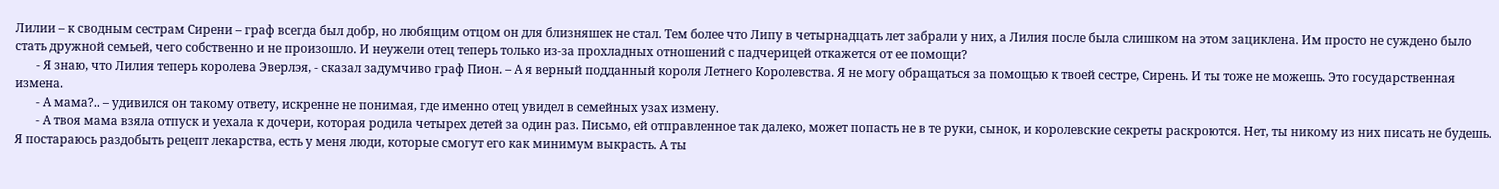Лилии – к сводным сестрам Сирени – граф всегда был добр, но любящим отцом он для близняшек не стал. Тем более что Липу в четырнадцать лет забрали у них, а Лилия после была слишком на этом зациклена. Им просто не суждено было стать дружной семьей, чего собственно и не произошло. И неужели отец теперь только из-за прохладных отношений с падчерицей откажется от ее помощи?
       - Я знаю, что Лилия теперь королева Эверлэя, - сказал задумчиво граф Пион. – А я верный подданный короля Летнего Королевства. Я не могу обращаться за помощью к твоей сестре, Сирень. И ты тоже не можешь. Это государственная измена.
       - А мама?.. – удивился он такому ответу, искренне не понимая, где именно отец увидел в семейных узах измену.
       - А твоя мама взяла отпуск и уехала к дочери, которая родила четырех детей за один раз. Письмо, ей отправленное так далеко, может попасть не в те руки, сынок, и королевские секреты раскроются. Нет, ты никому из них писать не будешь. Я постараюсь раздобыть рецепт лекарства, есть у меня люди, которые смогут его как минимум выкрасть. А ты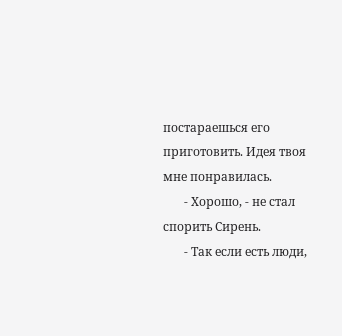постараешься его приготовить. Идея твоя мне понравилась.
       - Хорошо, - не стал спорить Сирень.
       - Так если есть люди,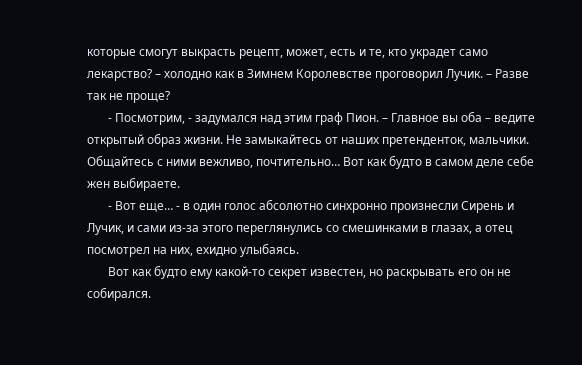которые смогут выкрасть рецепт, может, есть и те, кто украдет само лекарство? – холодно как в Зимнем Королевстве проговорил Лучик. – Разве так не проще?
       - Посмотрим, - задумался над этим граф Пион. – Главное вы оба – ведите открытый образ жизни. Не замыкайтесь от наших претенденток, мальчики. Общайтесь с ними вежливо, почтительно… Вот как будто в самом деле себе жен выбираете.
       - Вот еще… - в один голос абсолютно синхронно произнесли Сирень и Лучик, и сами из-за этого переглянулись со смешинками в глазах, а отец посмотрел на них, ехидно улыбаясь.
       Вот как будто ему какой-то секрет известен, но раскрывать его он не собирался.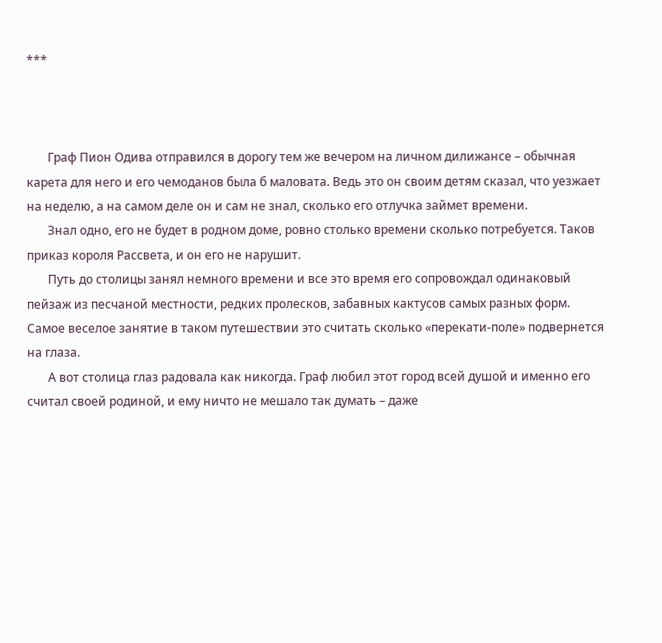***



       Граф Пион Одива отправился в дорогу тем же вечером на личном дилижансе – обычная карета для него и его чемоданов была б маловата. Ведь это он своим детям сказал, что уезжает на неделю, а на самом деле он и сам не знал, сколько его отлучка займет времени.
       Знал одно, его не будет в родном доме, ровно столько времени сколько потребуется. Таков приказ короля Рассвета, и он его не нарушит.
       Путь до столицы занял немного времени и все это время его сопровождал одинаковый пейзаж из песчаной местности, редких пролесков, забавных кактусов самых разных форм. Самое веселое занятие в таком путешествии это считать сколько «перекати-поле» подвернется на глаза.
       А вот столица глаз радовала как никогда. Граф любил этот город всей душой и именно его считал своей родиной, и ему ничто не мешало так думать – даже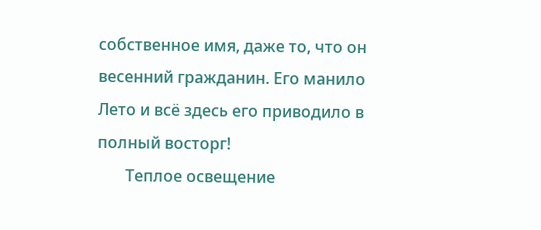собственное имя, даже то, что он весенний гражданин. Его манило Лето и всё здесь его приводило в полный восторг!
       Теплое освещение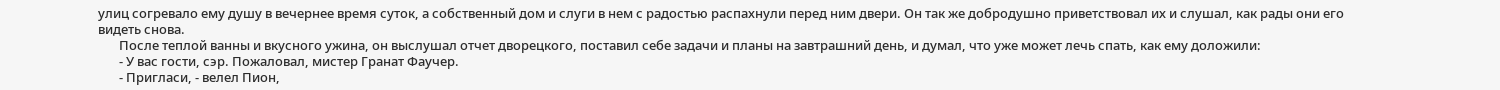улиц согревало ему душу в вечернее время суток, а собственный дом и слуги в нем с радостью распахнули перед ним двери. Он так же добродушно приветствовал их и слушал, как рады они его видеть снова.
       После теплой ванны и вкусного ужина, он выслушал отчет дворецкого, поставил себе задачи и планы на завтрашний день, и думал, что уже может лечь спать, как ему доложили:
       - У вас гости, сэр. Пожаловал, мистер Гранат Фаучер.
       - Пригласи, - велел Пион,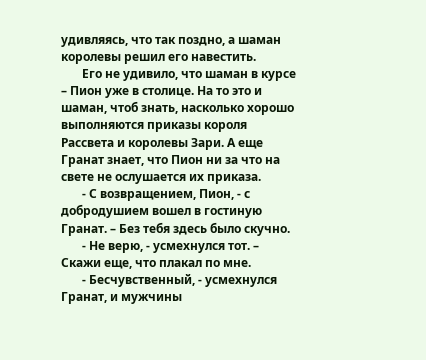удивляясь, что так поздно, а шаман королевы решил его навестить.
       Его не удивило, что шаман в курсе – Пион уже в столице. На то это и шаман, чтоб знать, насколько хорошо выполняются приказы короля Рассвета и королевы Зари. А еще Гранат знает, что Пион ни за что на свете не ослушается их приказа.
       - С возвращением, Пион, - с добродушием вошел в гостиную Гранат. – Без тебя здесь было скучно.
       - Не верю, - усмехнулся тот. – Скажи еще, что плакал по мне.
       - Бесчувственный, - усмехнулся Гранат, и мужчины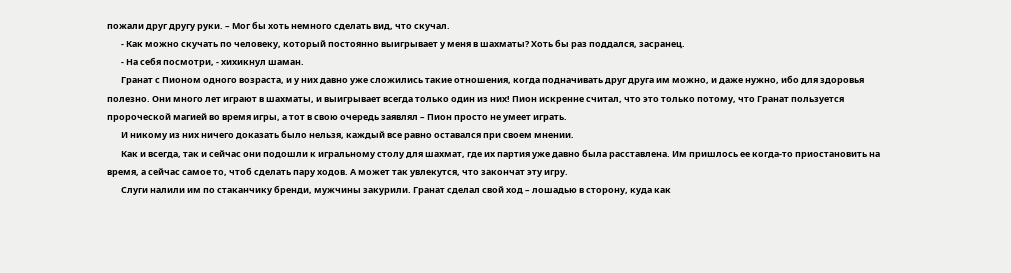пожали друг другу руки. – Мог бы хоть немного сделать вид, что скучал.
       - Как можно скучать по человеку, который постоянно выигрывает у меня в шахматы? Хоть бы раз поддался, засранец.
       - На себя посмотри, - хихикнул шаман.
       Гранат с Пионом одного возраста, и у них давно уже сложились такие отношения, когда подначивать друг друга им можно, и даже нужно, ибо для здоровья полезно. Они много лет играют в шахматы, и выигрывает всегда только один из них! Пион искренне считал, что это только потому, что Гранат пользуется пророческой магией во время игры, а тот в свою очередь заявлял – Пион просто не умеет играть.
       И никому из них ничего доказать было нельзя, каждый все равно оставался при своем мнении.
       Как и всегда, так и сейчас они подошли к игральному столу для шахмат, где их партия уже давно была расставлена. Им пришлось ее когда-то приостановить на время, а сейчас самое то, чтоб сделать пару ходов. А может так увлекутся, что закончат эту игру.
       Слуги налили им по стаканчику бренди, мужчины закурили. Гранат сделал свой ход – лошадью в сторону, куда как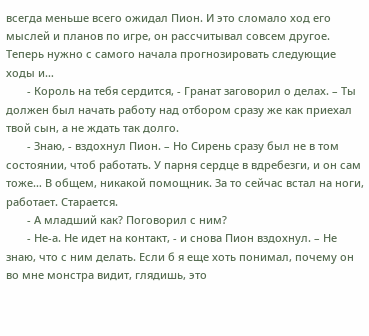всегда меньше всего ожидал Пион. И это сломало ход его мыслей и планов по игре, он рассчитывал совсем другое. Теперь нужно с самого начала прогнозировать следующие ходы и…
       - Король на тебя сердится, - Гранат заговорил о делах. – Ты должен был начать работу над отбором сразу же как приехал твой сын, а не ждать так долго.
       - Знаю, - вздохнул Пион. – Но Сирень сразу был не в том состоянии, чтоб работать. У парня сердце в вдребезги, и он сам тоже… В общем, никакой помощник. За то сейчас встал на ноги, работает. Старается.
       - А младший как? Поговорил с ним?
       - Не-а. Не идет на контакт, - и снова Пион вздохнул. – Не знаю, что с ним делать. Если б я еще хоть понимал, почему он во мне монстра видит, глядишь, это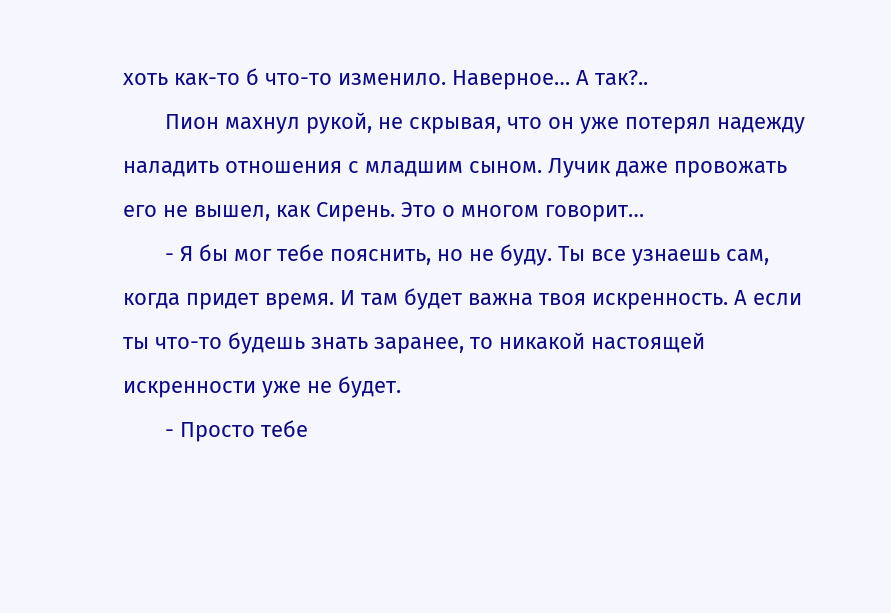хоть как-то б что-то изменило. Наверное… А так?..
       Пион махнул рукой, не скрывая, что он уже потерял надежду наладить отношения с младшим сыном. Лучик даже провожать его не вышел, как Сирень. Это о многом говорит…
       - Я бы мог тебе пояснить, но не буду. Ты все узнаешь сам, когда придет время. И там будет важна твоя искренность. А если ты что-то будешь знать заранее, то никакой настоящей искренности уже не будет.
       - Просто тебе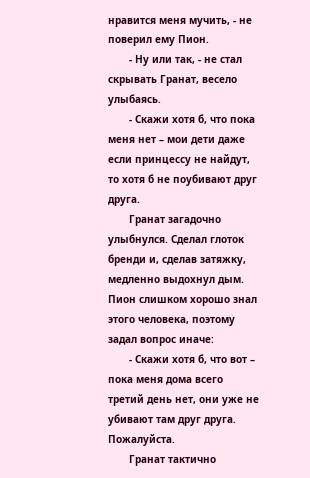нравится меня мучить, - не поверил ему Пион.
       - Ну или так, - не стал скрывать Гранат, весело улыбаясь.
       - Скажи хотя б, что пока меня нет – мои дети даже если принцессу не найдут, то хотя б не поубивают друг друга.
       Гранат загадочно улыбнулся. Сделал глоток бренди и, сделав затяжку, медленно выдохнул дым. Пион слишком хорошо знал этого человека, поэтому задал вопрос иначе:
       - Скажи хотя б, что вот – пока меня дома всего третий день нет, они уже не убивают там друг друга. Пожалуйста.
       Гранат тактично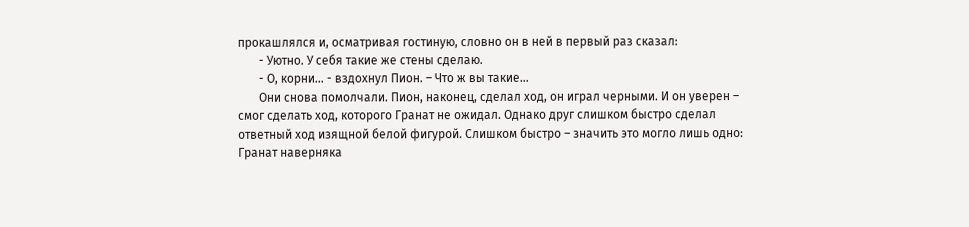прокашлялся и, осматривая гостиную, словно он в ней в первый раз сказал:
       - Уютно. У себя такие же стены сделаю.
       - О, корни… - вздохнул Пион. – Что ж вы такие…
       Они снова помолчали. Пион, наконец, сделал ход, он играл черными. И он уверен – смог сделать ход, которого Гранат не ожидал. Однако друг слишком быстро сделал ответный ход изящной белой фигурой. Слишком быстро – значить это могло лишь одно: Гранат наверняка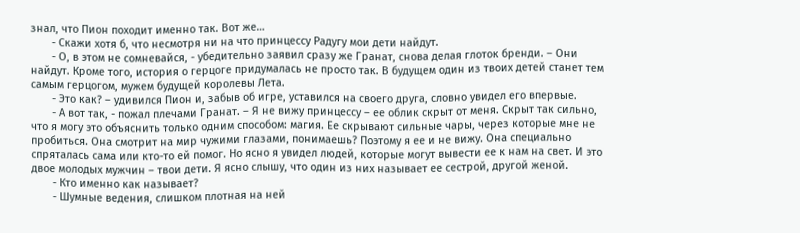знал, что Пион походит именно так. Вот же…
       - Скажи хотя б, что несмотря ни на что принцессу Радугу мои дети найдут.
       - О, в этом не сомневайся, - убедительно заявил сразу же Гранат, снова делая глоток бренди. – Они найдут. Кроме того, история о герцоге придумалась не просто так. В будущем один из твоих детей станет тем самым герцогом, мужем будущей королевы Лета.
       - Это как? – удивился Пион и, забыв об игре, уставился на своего друга, словно увидел его впервые.
       - А вот так, - пожал плечами Гранат. – Я не вижу принцессу – ее облик скрыт от меня. Скрыт так сильно, что я могу это объяснить только одним способом: магия. Ее скрывают сильные чары, через которые мне не пробиться. Она смотрит на мир чужими глазами, понимаешь? Поэтому я ее и не вижу. Она специально спряталась сама или кто-то ей помог. Но ясно я увидел людей, которые могут вывести ее к нам на свет. И это двое молодых мужчин – твои дети. Я ясно слышу, что один из них называет ее сестрой, другой женой.
       - Кто именно как называет?
       - Шумные ведения, слишком плотная на ней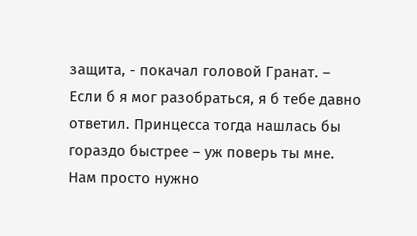защита, - покачал головой Гранат. – Если б я мог разобраться, я б тебе давно ответил. Принцесса тогда нашлась бы гораздо быстрее – уж поверь ты мне. Нам просто нужно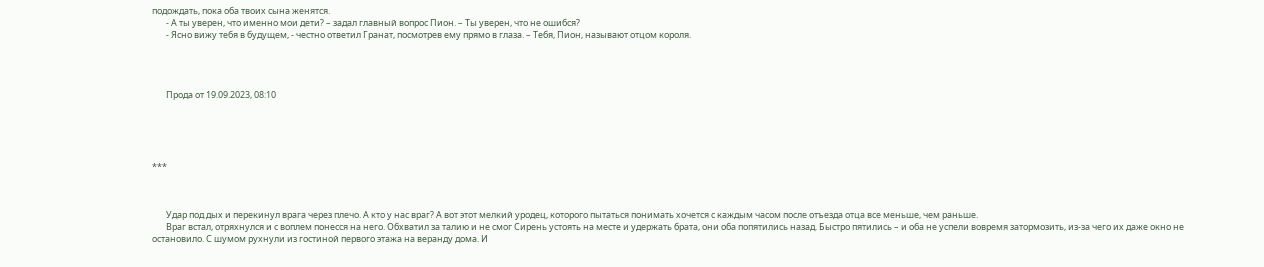подождать, пока оба твоих сына женятся.
       - А ты уверен, что именно мои дети? – задал главный вопрос Пион. – Ты уверен, что не ошибся?
       - Ясно вижу тебя в будущем, - честно ответил Гранат, посмотрев ему прямо в глаза. – Тебя, Пион, называют отцом короля.




       Прода от 19.09.2023, 08:10





***



       Удар под дых и перекинул врага через плечо. А кто у нас враг? А вот этот мелкий уродец, которого пытаться понимать хочется с каждым часом после отъезда отца все меньше, чем раньше.
       Враг встал, отряхнулся и с воплем понесся на него. Обхватил за талию и не смог Сирень устоять на месте и удержать брата, они оба попятились назад. Быстро пятились – и оба не успели вовремя затормозить, из-за чего их даже окно не остановило. С шумом рухнули из гостиной первого этажа на веранду дома. И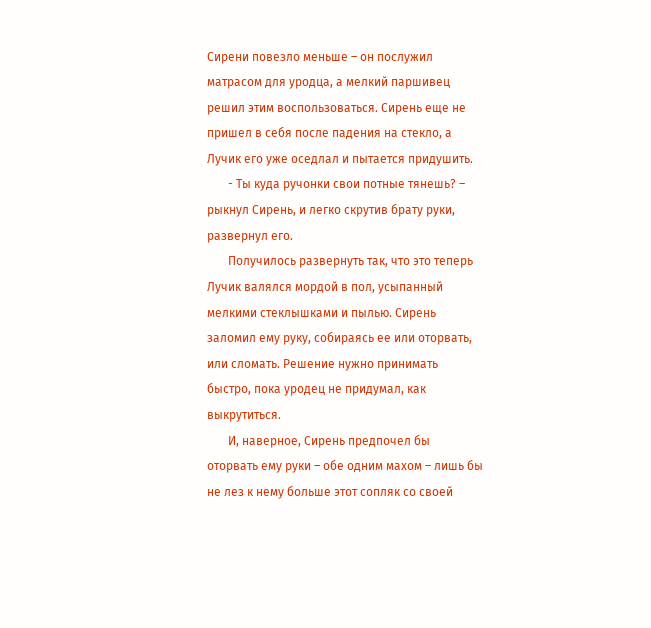Сирени повезло меньше – он послужил матрасом для уродца, а мелкий паршивец решил этим воспользоваться. Сирень еще не пришел в себя после падения на стекло, а Лучик его уже оседлал и пытается придушить.
       - Ты куда ручонки свои потные тянешь? – рыкнул Сирень, и легко скрутив брату руки, развернул его.
       Получилось развернуть так, что это теперь Лучик валялся мордой в пол, усыпанный мелкими стеклышками и пылью. Сирень заломил ему руку, собираясь ее или оторвать, или сломать. Решение нужно принимать быстро, пока уродец не придумал, как выкрутиться.
       И, наверное, Сирень предпочел бы оторвать ему руки – обе одним махом – лишь бы не лез к нему больше этот сопляк со своей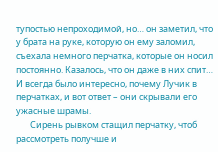тупостью непроходимой, но… он заметил, что у брата на руке, которую он ему заломил, съехала немного перчатка, которые он носил постоянно. Казалось, что он даже в них спит… И всегда было интересно, почему Лучик в перчатках, и вот ответ – они скрывали его ужасные шрамы.
       Сирень рывком стащил перчатку, чтоб рассмотреть получше и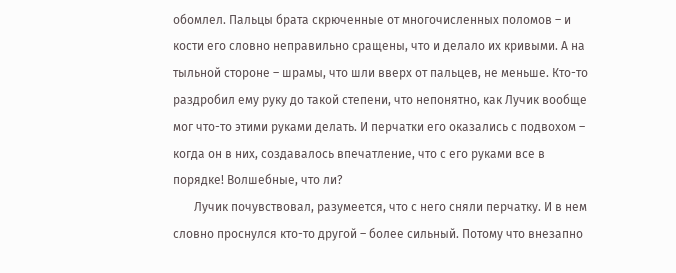обомлел. Пальцы брата скрюченные от многочисленных поломов – и кости его словно неправильно сращены, что и делало их кривыми. А на тыльной стороне – шрамы, что шли вверх от пальцев, не меньше. Кто-то раздробил ему руку до такой степени, что непонятно, как Лучик вообще мог что-то этими руками делать. И перчатки его оказались с подвохом – когда он в них, создавалось впечатление, что с его руками все в порядке! Волшебные, что ли?
       Лучик почувствовал, разумеется, что с него сняли перчатку. И в нем словно проснулся кто-то другой – более сильный. Потому что внезапно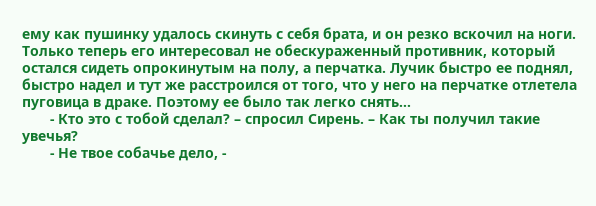ему как пушинку удалось скинуть с себя брата, и он резко вскочил на ноги. Только теперь его интересовал не обескураженный противник, который остался сидеть опрокинутым на полу, а перчатка. Лучик быстро ее поднял, быстро надел и тут же расстроился от того, что у него на перчатке отлетела пуговица в драке. Поэтому ее было так легко снять…
       - Кто это с тобой сделал? – спросил Сирень. – Как ты получил такие увечья?
       - Не твое собачье дело, -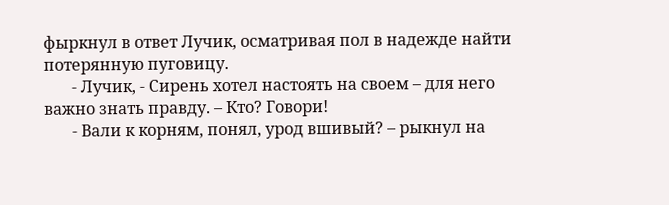фыркнул в ответ Лучик, осматривая пол в надежде найти потерянную пуговицу.
       - Лучик, - Сирень хотел настоять на своем – для него важно знать правду. – Кто? Говори!
       - Вали к корням, понял, урод вшивый? – рыкнул на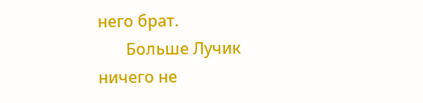него брат.
       Больше Лучик ничего не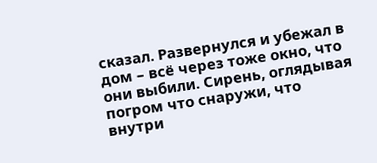сказал. Развернулся и убежал в дом – всё через тоже окно, что они выбили. Сирень, оглядывая погром что снаружи, что внутри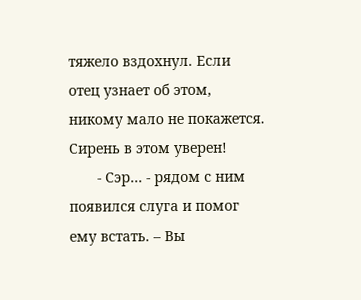тяжело вздохнул. Если отец узнает об этом, никому мало не покажется. Сирень в этом уверен!
       - Сэр… - рядом с ним появился слуга и помог ему встать. – Вы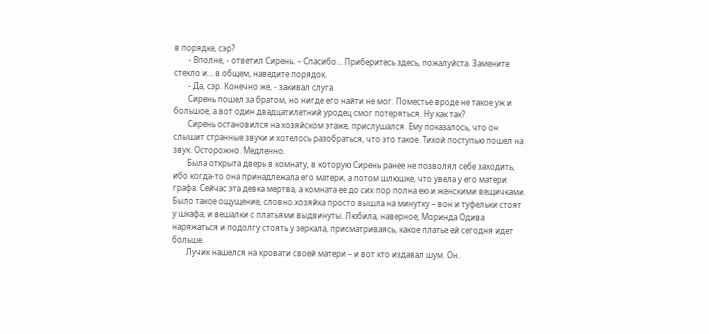в порядке, сэр?
       - Вполне, - ответил Сирень. – Спасибо… Приберитесь здесь, пожалуйста. Замените стекло и… в общем, наведите порядок.
       - Да, сэр. Конечно же, - закивал слуга.
       Сирень пошел за братом, но нигде его найти не мог. Поместье вроде не такое уж и большое, а вот один двадцатилетний уродец смог потеряться. Ну как так?
       Сирень остановился на хозяйском этаже, прислушался. Ему показалось, что он слышит странные звуки и хотелось разобраться, что это такое. Тихой поступью пошел на звук. Осторожно. Медленно.
       Была открыта дверь в комнату, в которую Сирень ранее не позволял себе заходить, ибо когда-то она принадлежала его матери, а потом шлюшке, что увела у его матери графа. Сейчас эта девка мертва, а комната ее до сих пор полна ею и женскими вещичками. Было такое ощущение, словно хозяйка просто вышла на минутку – вон и туфельки стоят у шкафа, и вешалки с платьями выдвинуты. Любила, наверное, Моринда Одива наряжаться и подолгу стоять у зеркала, присматриваясь, какое платье ей сегодня идет больше.
       Лучик нашелся на кровати своей матери – и вот кто издавал шум. Он.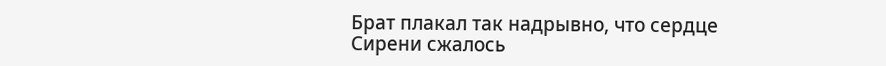Брат плакал так надрывно, что сердце Сирени сжалось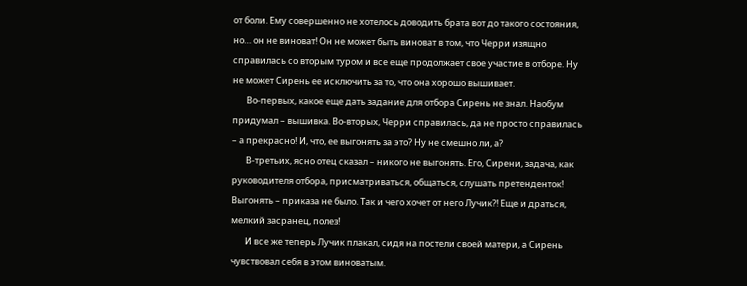от боли. Ему совершенно не хотелось доводить брата вот до такого состояния, но… он не виноват! Он не может быть виноват в том, что Черри изящно справилась со вторым туром и все еще продолжает свое участие в отборе. Ну не может Сирень ее исключить за то, что она хорошо вышивает.
       Во-первых, какое еще дать задание для отбора Сирень не знал. Наобум придумал – вышивка. Во-вторых, Черри справилась, да не просто справилась – а прекрасно! И, что, ее выгонять за это? Ну не смешно ли, а?
       В-третьих, ясно отец сказал – никого не выгонять. Его, Сирени, задача, как руководителя отбора, присматриваться, общаться, слушать претенденток! Выгонять – приказа не было. Так и чего хочет от него Лучик?! Еще и драться, мелкий засранец, полез!
       И все же теперь Лучик плакал, сидя на постели своей матери, а Сирень чувствовал себя в этом виноватым.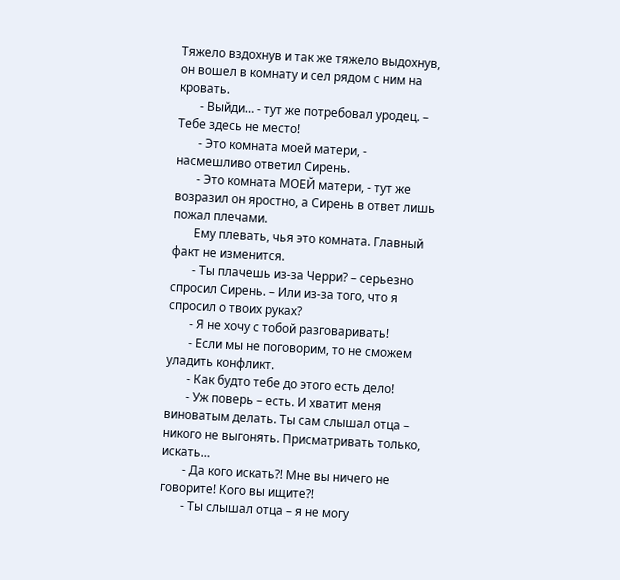Тяжело вздохнув и так же тяжело выдохнув, он вошел в комнату и сел рядом с ним на кровать.
       - Выйди… - тут же потребовал уродец. – Тебе здесь не место!
       - Это комната моей матери, - насмешливо ответил Сирень.
       - Это комната МОЕЙ матери, - тут же возразил он яростно, а Сирень в ответ лишь пожал плечами.
       Ему плевать, чья это комната. Главный факт не изменится.
       - Ты плачешь из-за Черри? – серьезно спросил Сирень. – Или из-за того, что я спросил о твоих руках?
       - Я не хочу с тобой разговаривать!
       - Если мы не поговорим, то не сможем уладить конфликт.
       - Как будто тебе до этого есть дело!
       - Уж поверь – есть. И хватит меня виноватым делать. Ты сам слышал отца – никого не выгонять. Присматривать только, искать…
       - Да кого искать?! Мне вы ничего не говорите! Кого вы ищите?!
       - Ты слышал отца – я не могу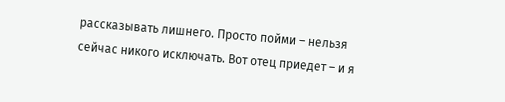рассказывать лишнего. Просто пойми – нельзя сейчас никого исключать. Вот отец приедет – и я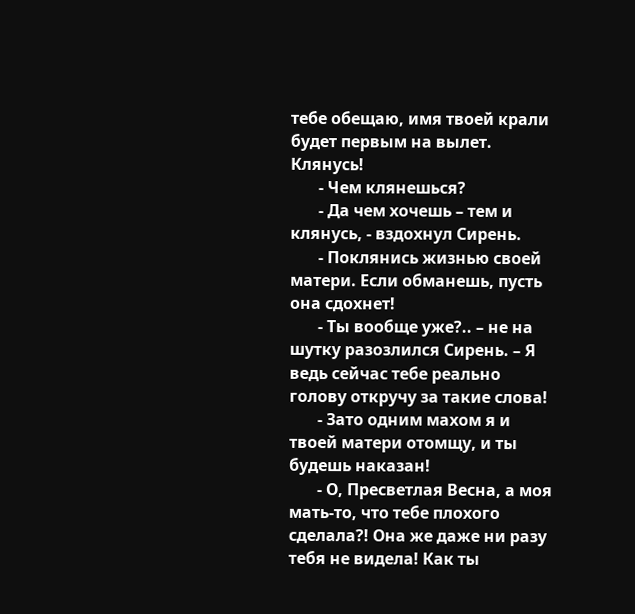тебе обещаю, имя твоей крали будет первым на вылет. Клянусь!
       - Чем клянешься?
       - Да чем хочешь – тем и клянусь, - вздохнул Сирень.
       - Поклянись жизнью своей матери. Если обманешь, пусть она сдохнет!
       - Ты вообще уже?.. – не на шутку разозлился Сирень. – Я ведь сейчас тебе реально голову откручу за такие слова!
       - Зато одним махом я и твоей матери отомщу, и ты будешь наказан!
       - О, Пресветлая Весна, а моя мать-то, что тебе плохого сделала?! Она же даже ни разу тебя не видела! Как ты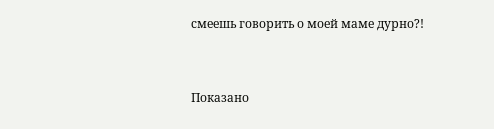смеешь говорить о моей маме дурно?!


Показано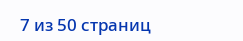7 из 50 страниц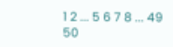1 2 ... 5 6 7 8 ... 49 50